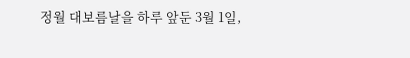정월 대보름날을 하루 앞둔 3월 1일,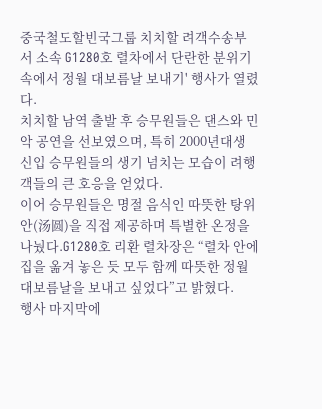중국철도할빈국그룹 치치할 려객수송부서 소속 G1280호 렬차에서 단란한 분위기 속에서 정월 대보름날 보내기' 행사가 열렸다.
치치할 남역 출발 후 승무원들은 댄스와 민악 공연을 선보였으며, 특히 2000년대생 신입 승무원들의 생기 넘치는 모습이 려행객들의 큰 호응을 얻었다.
이어 승무원들은 명절 음식인 따뜻한 탕위안(汤圆)을 직접 제공하며 특별한 온정을 나눴다.G1280호 리환 렬차장은 “렬차 안에 집을 옮겨 놓은 듯 모두 함께 따뜻한 정월 대보름날을 보내고 싶었다”고 밝혔다.
행사 마지막에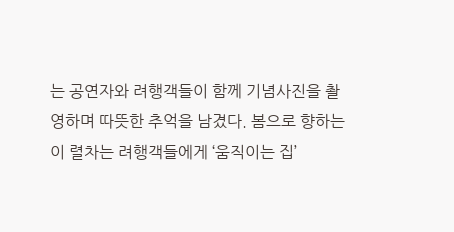는 공연자와 려행객들이 함께 기념사진을 촬영하며 따뜻한 추억을 남겼다. 봄으로 향하는 이 렬차는 려행객들에게 ‘움직이는 집’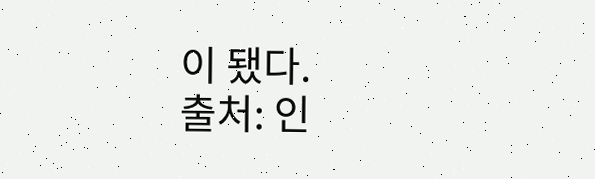이 됐다.
출처: 인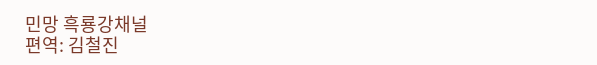민망 흑룡강채널
편역: 김철진